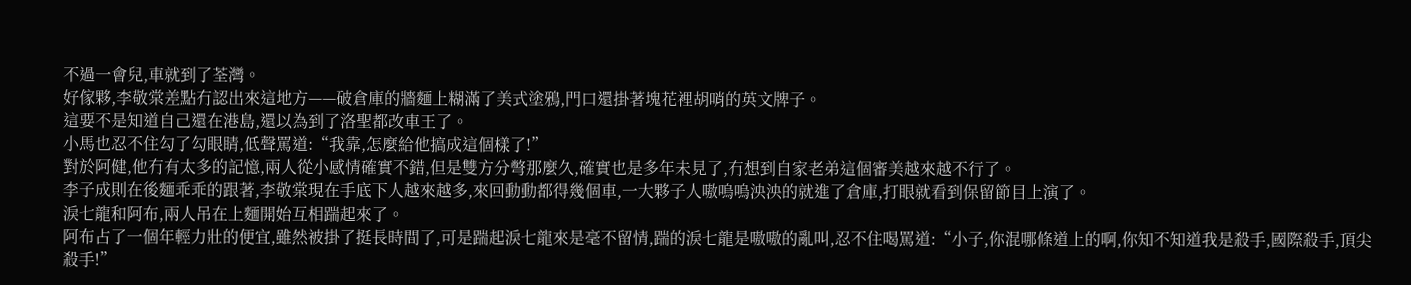不過一會兒,車就到了荃灣。
好傢夥,李敬棠差點冇認出來這地方——破倉庫的牆麵上糊滿了美式塗鴉,門口還掛著塊花裡胡哨的英文牌子。
這要不是知道自己還在港島,還以為到了洛聖都改車王了。
小馬也忍不住勾了勾眼睛,低聲罵道:“我靠,怎麼給他搞成這個樣了!”
對於阿健,他冇有太多的記憶,兩人從小感情確實不錯,但是雙方分彆那麼久,確實也是多年未見了,冇想到自家老弟這個審美越來越不行了。
李子成則在後麵乖乖的跟著,李敬棠現在手底下人越來越多,來回動動都得幾個車,一大夥子人嗷嗚嗚泱泱的就進了倉庫,打眼就看到保留節目上演了。
淚七龍和阿布,兩人吊在上麵開始互相踹起來了。
阿布占了一個年輕力壯的便宜,雖然被掛了挺長時間了,可是踹起淚七龍來是毫不留情,踹的淚七龍是嗷嗷的亂叫,忍不住喝罵道:“小子,你混哪條道上的啊,你知不知道我是殺手,國際殺手,頂尖殺手!”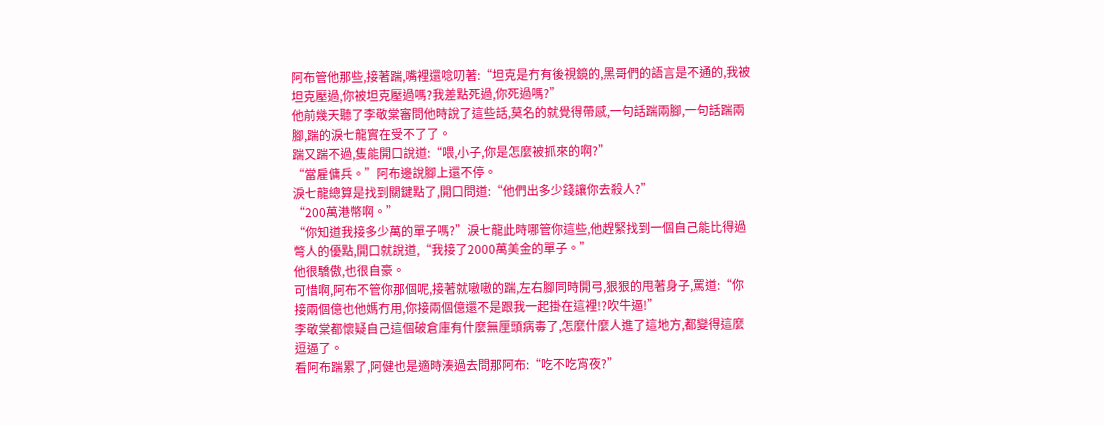阿布管他那些,接著踹,嘴裡還唸叨著:“坦克是冇有後視鏡的,黑哥們的語言是不通的,我被坦克壓過,你被坦克壓過嗎?我差點死過,你死過嗎?”
他前幾天聽了李敬棠審問他時說了這些話,莫名的就覺得帶感,一句話踹兩腳,一句話踹兩腳,踹的淚七龍實在受不了了。
踹又踹不過,隻能開口說道:“喂,小子,你是怎麼被抓來的啊?”
“當雇傭兵。”阿布邊說腳上還不停。
淚七龍總算是找到關鍵點了,開口問道:“他們出多少錢讓你去殺人?”
“200萬港幣啊。”
“你知道我接多少萬的單子嗎?”淚七龍此時哪管你這些,他趕緊找到一個自己能比得過彆人的優點,開口就說道,“我接了2000萬美金的單子。”
他很驕傲,也很自豪。
可惜啊,阿布不管你那個呢,接著就嗷嗷的踹,左右腳同時開弓,狠狠的甩著身子,罵道:“你接兩個億也他媽冇用,你接兩個億還不是跟我一起掛在這裡!?吹牛逼!”
李敬棠都懷疑自己這個破倉庫有什麼無厘頭病毒了,怎麼什麼人進了這地方,都變得這麼逗逼了。
看阿布踹累了,阿健也是適時湊過去問那阿布:“吃不吃宵夜?”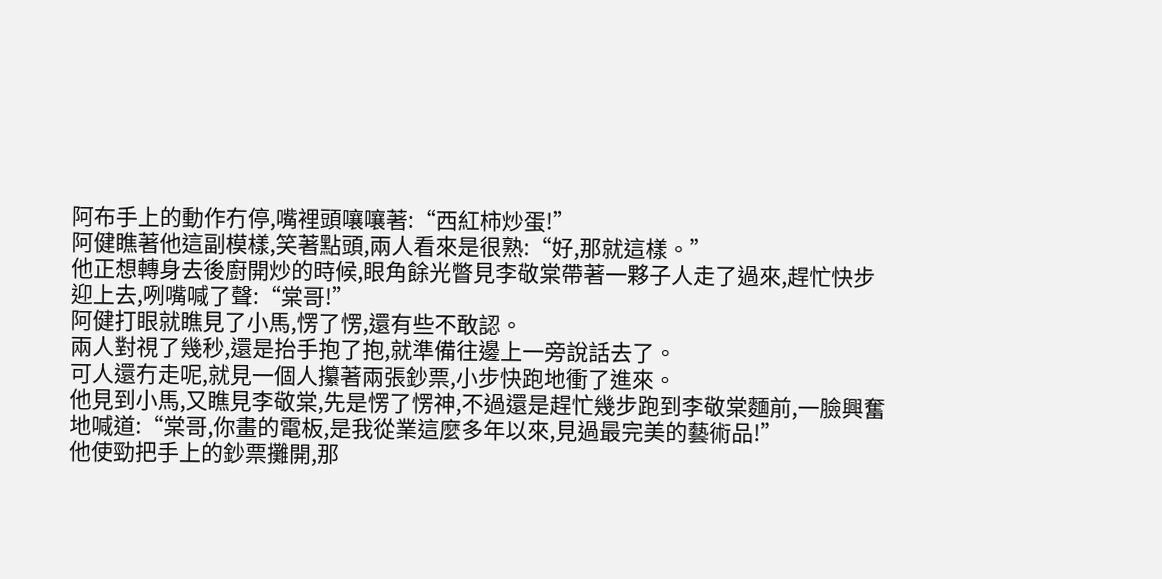阿布手上的動作冇停,嘴裡頭嚷嚷著:“西紅柿炒蛋!”
阿健瞧著他這副模樣,笑著點頭,兩人看來是很熟:“好,那就這樣。”
他正想轉身去後廚開炒的時候,眼角餘光瞥見李敬棠帶著一夥子人走了過來,趕忙快步迎上去,咧嘴喊了聲:“棠哥!”
阿健打眼就瞧見了小馬,愣了愣,還有些不敢認。
兩人對視了幾秒,還是抬手抱了抱,就準備往邊上一旁說話去了。
可人還冇走呢,就見一個人攥著兩張鈔票,小步快跑地衝了進來。
他見到小馬,又瞧見李敬棠,先是愣了愣神,不過還是趕忙幾步跑到李敬棠麵前,一臉興奮地喊道:“棠哥,你畫的電板,是我從業這麼多年以來,見過最完美的藝術品!”
他使勁把手上的鈔票攤開,那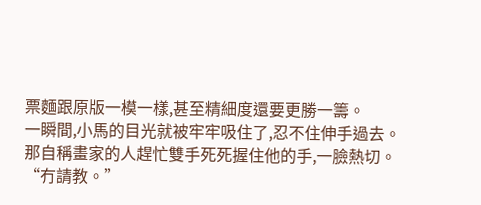票麵跟原版一模一樣,甚至精細度還要更勝一籌。
一瞬間,小馬的目光就被牢牢吸住了,忍不住伸手過去。
那自稱畫家的人趕忙雙手死死握住他的手,一臉熱切。
“冇請教。”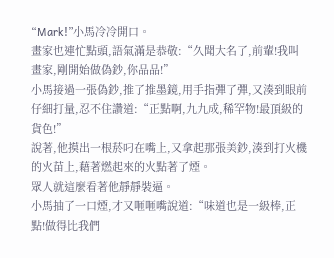“Mark!”小馬冷冷開口。
畫家也連忙點頭,語氣滿是恭敬:“久聞大名了,前輩!我叫畫家,剛開始做偽鈔,你品品!”
小馬接過一張偽鈔,推了推墨鏡,用手指彈了彈,又湊到眼前仔細打量,忍不住讚道:“正點啊,九九成,稀罕物!最頂級的貨色!”
說著,他摸出一根菸叼在嘴上,又拿起那張美鈔,湊到打火機的火苗上,藉著燃起來的火點著了煙。
眾人就這麼看著他靜靜裝逼。
小馬抽了一口煙,才又咂咂嘴說道:“味道也是一級棒,正點!做得比我們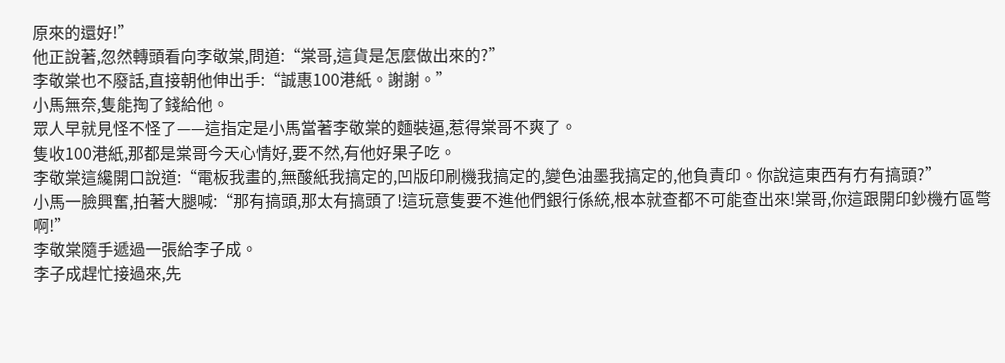原來的還好!”
他正說著,忽然轉頭看向李敬棠,問道:“棠哥,這貨是怎麼做出來的?”
李敬棠也不廢話,直接朝他伸出手:“誠惠100港紙。謝謝。”
小馬無奈,隻能掏了錢給他。
眾人早就見怪不怪了——這指定是小馬當著李敬棠的麵裝逼,惹得棠哥不爽了。
隻收100港紙,那都是棠哥今天心情好,要不然,有他好果子吃。
李敬棠這纔開口說道:“電板我畫的,無酸紙我搞定的,凹版印刷機我搞定的,變色油墨我搞定的,他負責印。你說這東西有冇有搞頭?”
小馬一臉興奮,拍著大腿喊:“那有搞頭,那太有搞頭了!這玩意隻要不進他們銀行係統,根本就查都不可能查出來!棠哥,你這跟開印鈔機冇區彆啊!”
李敬棠隨手遞過一張給李子成。
李子成趕忙接過來,先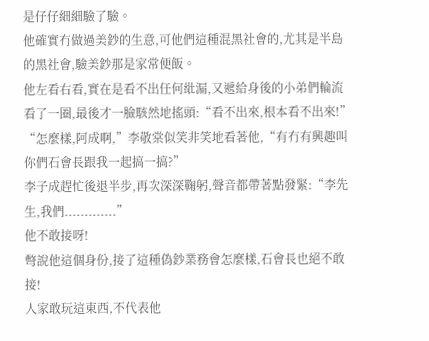是仔仔細細驗了驗。
他確實冇做過美鈔的生意,可他們這種混黑社會的,尤其是半島的黑社會,驗美鈔那是家常便飯。
他左看右看,實在是看不出任何紕漏,又遞給身後的小弟們輪流看了一圈,最後才一臉駭然地搖頭:“看不出來,根本看不出來!”
“怎麼樣,阿成啊,”李敬棠似笑非笑地看著他,“有冇有興趣叫你們石會長跟我一起搞一搞?”
李子成趕忙後退半步,再次深深鞠躬,聲音都帶著點發緊:“李先生,我們.............”
他不敢接呀!
彆說他這個身份,接了這種偽鈔業務會怎麼樣,石會長也絕不敢接!
人家敢玩這東西,不代表他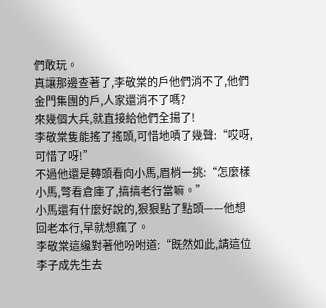們敢玩。
真讓那邊查著了,李敬棠的戶他們消不了,他們金門集團的戶,人家還消不了嗎?
來幾個大兵,就直接給他們全揚了!
李敬棠隻能搖了搖頭,可惜地嘖了幾聲:“哎呀,可惜了呀!”
不過他還是轉頭看向小馬,眉梢一挑:“怎麼樣小馬,彆看倉庫了,搞搞老行當嘛。”
小馬還有什麼好說的,狠狠點了點頭——他想回老本行,早就想瘋了。
李敬棠這纔對著他吩咐道:“既然如此,請這位李子成先生去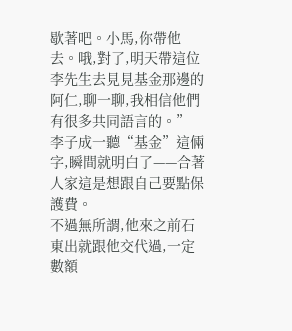歇著吧。小馬,你帶他去。哦,對了,明天帶這位李先生去見見基金那邊的阿仁,聊一聊,我相信他們有很多共同語言的。”
李子成一聽“基金”這倆字,瞬間就明白了——合著人家這是想跟自己要點保護費。
不過無所謂,他來之前石東出就跟他交代過,一定數額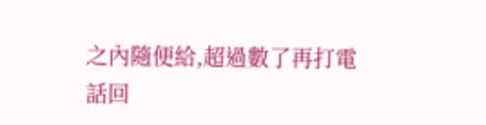之內隨便給,超過數了再打電話回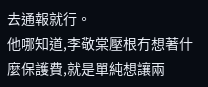去通報就行。
他哪知道,李敬棠壓根冇想著什麼保護費,就是單純想讓兩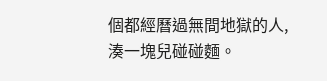個都經曆過無間地獄的人,湊一塊兒碰碰麵。